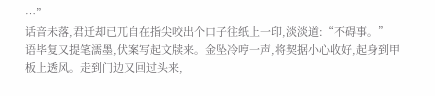…”
话音未落,君迁却已兀自在指尖咬出个口子往纸上一印,淡淡道:“不碍事。”
语毕复又提笔濡墨,伏案写起文牍来。金坠冷哼一声,将契据小心收好,起身到甲板上透风。走到门边又回过头来,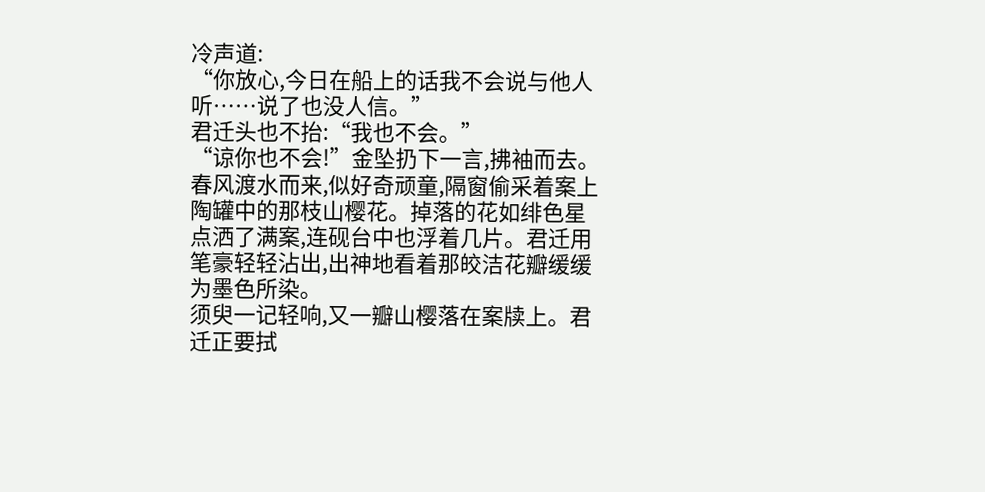冷声道:
“你放心,今日在船上的话我不会说与他人听……说了也没人信。”
君迁头也不抬:“我也不会。”
“谅你也不会!”金坠扔下一言,拂袖而去。
春风渡水而来,似好奇顽童,隔窗偷采着案上陶罐中的那枝山樱花。掉落的花如绯色星点洒了满案,连砚台中也浮着几片。君迁用笔豪轻轻沾出,出神地看着那皎洁花瓣缓缓为墨色所染。
须臾一记轻响,又一瓣山樱落在案牍上。君迁正要拭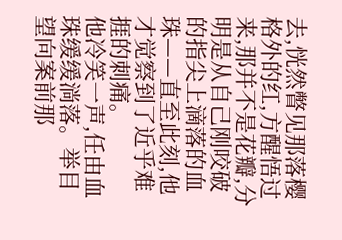去,恍然瞥见那落樱格外的红,方醒悟过来,那并不是花瓣,分明是从自己刚咬破的指尖上滴落的血珠——直至此刻,他才觉察到了近乎难捱的刺痛。
他冷笑一声,任由血珠缓缓淌落。举目望向案前那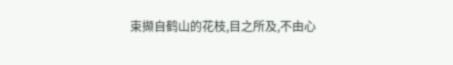束撷自鹤山的花枝,目之所及,不由心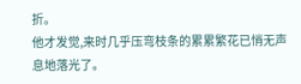折。
他才发觉,来时几乎压弯枝条的累累繁花已悄无声息地落光了。